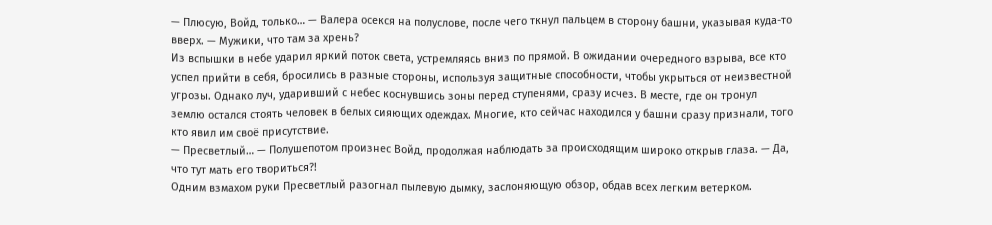— Плюсую, Войд, только… — Валера осекся на полуслове, после чего ткнул пальцем в сторону башни, указывая куда-то вверх. — Мужики, что там за хрень?
Из вспышки в небе ударил яркий поток света, устремляясь вниз по прямой. В ожидании очередного взрыва, все кто успел прийти в себя, бросились в разные стороны, используя защитные способности, чтобы укрыться от неизвестной угрозы. Однако луч, ударивший с небес коснувшись зоны перед ступенями, сразу исчез. В месте, где он тронул землю остался стоять человек в белых сияющих одеждах. Многие, кто сейчас находился у башни сразу признали, того кто явил им своё присутствие.
— Пресветлый… — Полушепотом произнес Войд, продолжая наблюдать за происходящим широко открыв глаза. — Да, что тут мать его твориться?!
Одним взмахом руки Пресветлый разогнал пылевую дымку, заслоняющую обзор, обдав всех легким ветерком.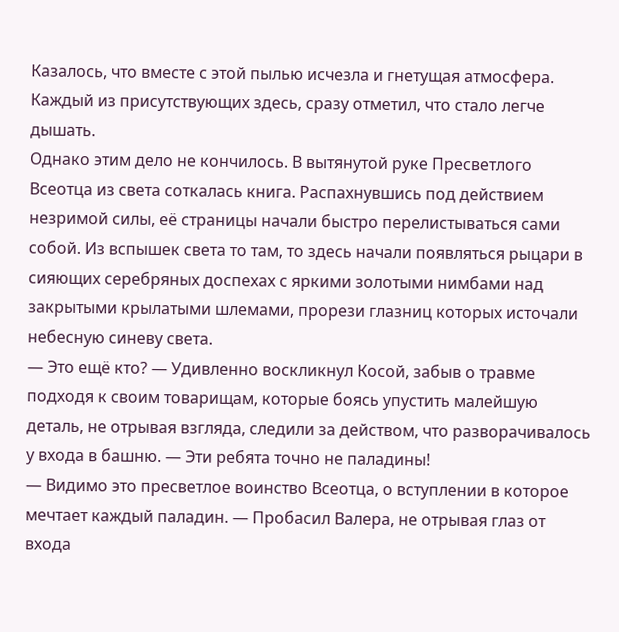Казалось, что вместе с этой пылью исчезла и гнетущая атмосфера. Каждый из присутствующих здесь, сразу отметил, что стало легче дышать.
Однако этим дело не кончилось. В вытянутой руке Пресветлого Всеотца из света соткалась книга. Распахнувшись под действием незримой силы, её страницы начали быстро перелистываться сами собой. Из вспышек света то там, то здесь начали появляться рыцари в сияющих серебряных доспехах с яркими золотыми нимбами над закрытыми крылатыми шлемами, прорези глазниц которых источали небесную синеву света.
— Это ещё кто? — Удивленно воскликнул Косой, забыв о травме подходя к своим товарищам, которые боясь упустить малейшую деталь, не отрывая взгляда, следили за действом, что разворачивалось у входа в башню. — Эти ребята точно не паладины!
— Видимо это пресветлое воинство Всеотца, о вступлении в которое мечтает каждый паладин. — Пробасил Валера, не отрывая глаз от входа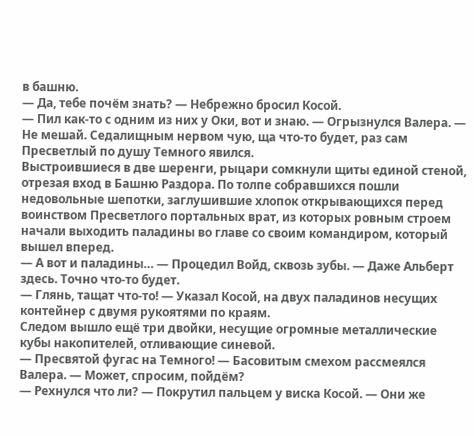в башню.
— Да, тебе почём знать? — Небрежно бросил Косой.
— Пил как-то с одним из них у Оки, вот и знаю. — Огрызнулся Валера. — Не мешай. Седалищным нервом чую, ща что-то будет, раз сам Пресветлый по душу Темного явился.
Выстроившиеся в две шеренги, рыцари сомкнули щиты единой стеной, отрезая вход в Башню Раздора. По толпе собравшихся пошли недовольные шепотки, заглушившие хлопок открывающихся перед воинством Пресветлого портальных врат, из которых ровным строем начали выходить паладины во главе со своим командиром, который вышел вперед.
— А вот и паладины… — Процедил Войд, сквозь зубы. — Даже Альберт здесь. Точно что-то будет.
— Глянь, тащат что-то! — Указал Косой, на двух паладинов несущих контейнер с двумя рукоятями по краям.
Следом вышло ещё три двойки, несущие огромные металлические кубы накопителей, отливающие синевой.
— Пресвятой фугас на Темного! — Басовитым смехом рассмеялся Валера. — Может, спросим, пойдём?
— Рехнулся что ли? — Покрутил пальцем у виска Косой. — Они же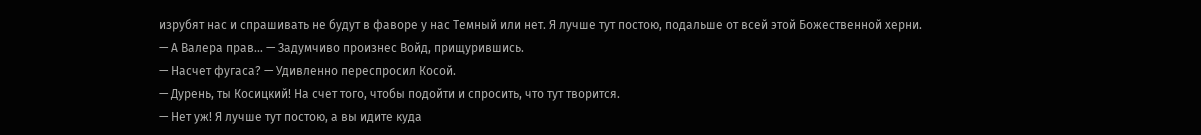изрубят нас и спрашивать не будут в фаворе у нас Темный или нет. Я лучше тут постою, подальше от всей этой Божественной херни.
— А Валера прав… — Задумчиво произнес Войд, прищурившись.
— Насчет фугаса? — Удивленно переспросил Косой.
— Дурень, ты Косицкий! На счет того, чтобы подойти и спросить, что тут творится.
— Нет уж! Я лучше тут постою, а вы идите куда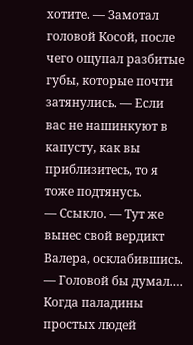хотите. — Замотал головой Косой, после чего ощупал разбитые губы, которые почти затянулись. — Если вас не нашинкуют в капусту, как вы приблизитесь, то я тоже подтянусь.
— Ссыкло. — Тут же вынес свой вердикт Валера, осклабившись. — Головой бы думал.… Когда паладины простых людей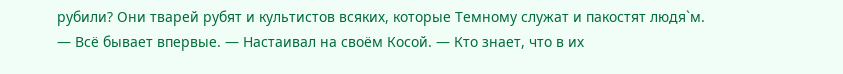рубили? Они тварей рубят и культистов всяких, которые Темному служат и пакостят людя`м.
— Всё бывает впервые. — Настаивал на своём Косой. — Кто знает, что в их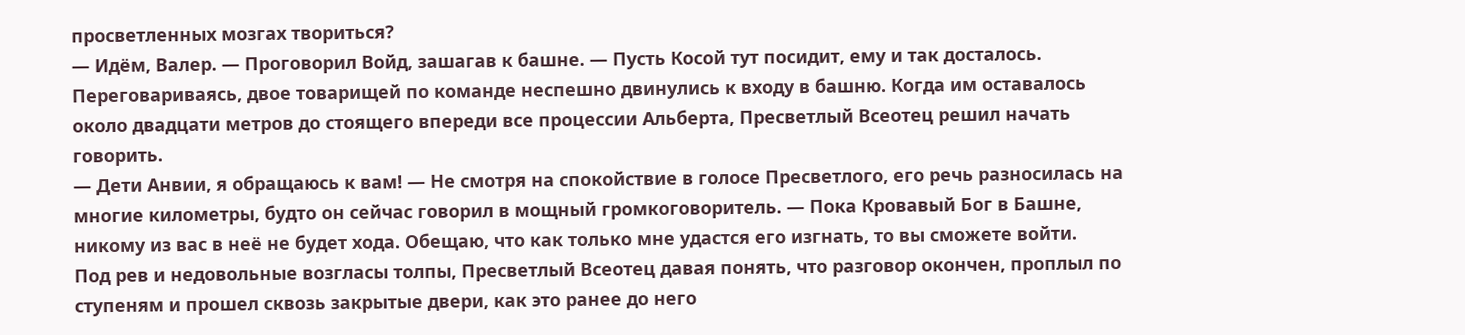просветленных мозгах твориться?
— Идём, Валер. — Проговорил Войд, зашагав к башне. — Пусть Косой тут посидит, ему и так досталось.
Переговариваясь, двое товарищей по команде неспешно двинулись к входу в башню. Когда им оставалось около двадцати метров до стоящего впереди все процессии Альберта, Пресветлый Всеотец решил начать говорить.
— Дети Анвии, я обращаюсь к вам! — Не смотря на спокойствие в голосе Пресветлого, его речь разносилась на многие километры, будто он сейчас говорил в мощный громкоговоритель. — Пока Кровавый Бог в Башне, никому из вас в неё не будет хода. Обещаю, что как только мне удастся его изгнать, то вы сможете войти.
Под рев и недовольные возгласы толпы, Пресветлый Всеотец давая понять, что разговор окончен, проплыл по ступеням и прошел сквозь закрытые двери, как это ранее до него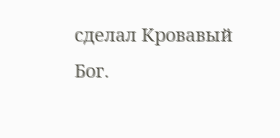сделал Кровавый Бог.